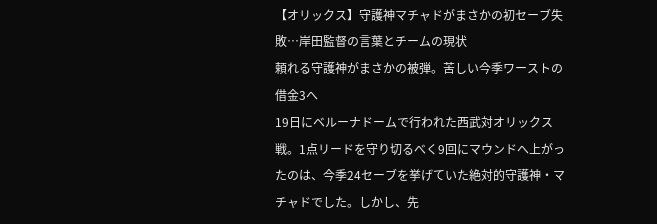【オリックス】守護神マチャドがまさかの初セーブ失敗…岸田監督の言葉とチームの現状
頼れる守護神がまさかの被弾。苦しい今季ワーストの借金3へ
19日にベルーナドームで行われた西武対オリックス戦。1点リードを守り切るべく9回にマウンドへ上がったのは、今季24セーブを挙げていた絶対的守護神・マチャドでした。しかし、先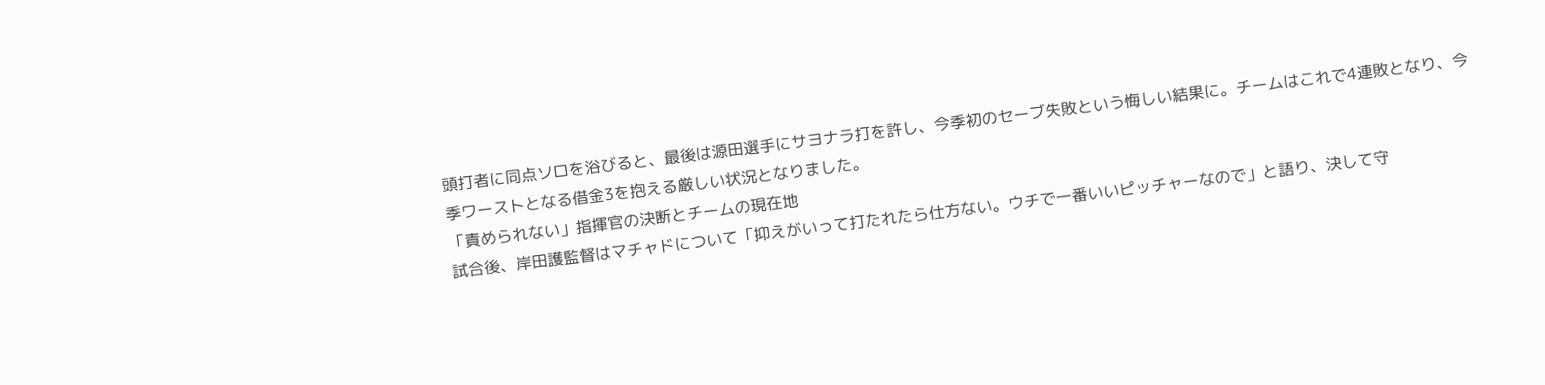頭打者に同点ソロを浴びると、最後は源田選手にサヨナラ打を許し、今季初のセーブ失敗という悔しい結果に。チームはこれで4連敗となり、今季ワーストとなる借金3を抱える厳しい状況となりました。
「責められない」指揮官の決断とチームの現在地
試合後、岸田護監督はマチャドについて「抑えがいって打たれたら仕方ない。ウチで一番いいピッチャーなので」と語り、決して守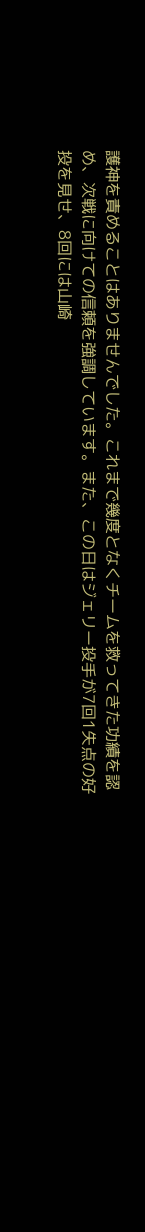護神を責めることはありませんでした。これまで幾度となくチームを救ってきた功績を認め、次戦に向けての信頼を強調しています。また、この日はジェリー投手が7回1失点の好投を見せ、8回には山崎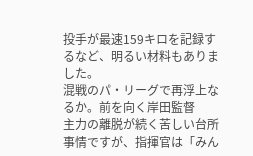投手が最速159キロを記録するなど、明るい材料もありました。
混戦のパ・リーグで再浮上なるか。前を向く岸田監督
主力の離脱が続く苦しい台所事情ですが、指揮官は「みん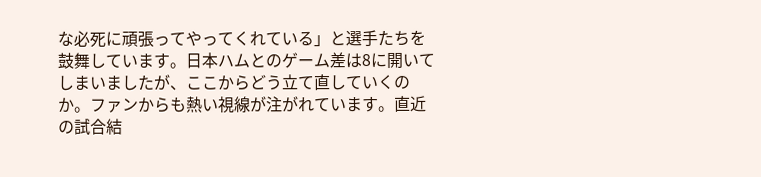な必死に頑張ってやってくれている」と選手たちを鼓舞しています。日本ハムとのゲーム差は8に開いてしまいましたが、ここからどう立て直していくのか。ファンからも熱い視線が注がれています。直近の試合結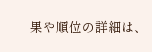果や順位の詳細は、